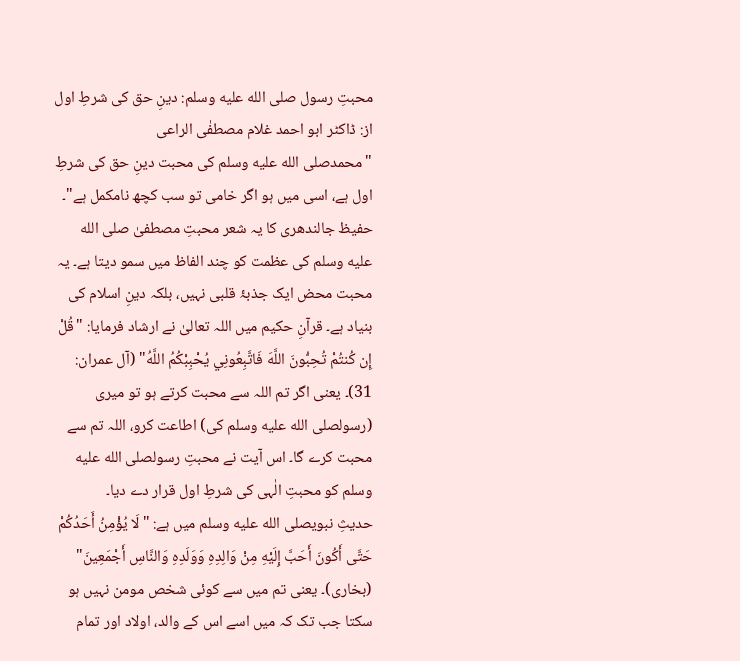محبتِ رسول صلى الله عليه وسلم: دینِ حق کی شرطِ اول
از: ڈاکٹر ابو احمد غلام مصطفٰی الراعی
"محمدصلى الله عليه وسلم کی محبت دینِ حق کی شرطِ اول ہے، اسی میں ہو اگر خامی تو سب کچھ نامکمل ہے"۔
حفیظ جالندھری کا یہ شعر محبتِ مصطفیٰ صلى الله عليه وسلم کی عظمت کو چند الفاظ میں سمو دیتا ہے۔ یہ محبت محض ایک جذبۂ قلبی نہیں، بلکہ دینِ اسلام کی بنیاد ہے۔ قرآنِ حکیم میں اللہ تعالیٰ نے ارشاد فرمایا: "قُلْ إِن كُنتُمْ تُحِبُّونَ اللَّهَ فَاتَّبِعُونِي يُحْبِبْكُمُ اللَّهُ" (آل عمران: 31)۔ یعنی اگر تم اللہ سے محبت کرتے ہو تو میری (رسولصلى الله عليه وسلم کی) اطاعت کرو، اللہ تم سے محبت کرے گا۔ اس آیت نے محبتِ رسولصلى الله عليه وسلم کو محبتِ الٰہی کی شرطِ اول قرار دے دیا۔
حدیثِ نبویصلى الله عليه وسلم میں ہے: "لَا يُؤْمِنُ أَحَدُكُمْ حَتَّى أَكُونَ أَحَبَّ إِلَيْهِ مِنْ وَالِدِهِ وَوَلَدِهِ وَالنَّاسِ أَجْمَعِينَ" (بخاری)۔ یعنی تم میں سے کوئی شخص مومن نہیں ہو سکتا جب تک کہ میں اسے اس کے والد، اولاد اور تمام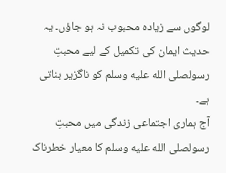لوگوں سے زیادہ محبوب نہ ہو جاؤں۔ یہ حدیث ایمان کی تکمیل کے لیے محبتِ رسولصلى الله عليه وسلم کو ناگزیر بناتی ہے۔
آج ہماری اجتماعی زندگی میں محبتِ رسولصلى الله عليه وسلم کا معیار خطرناک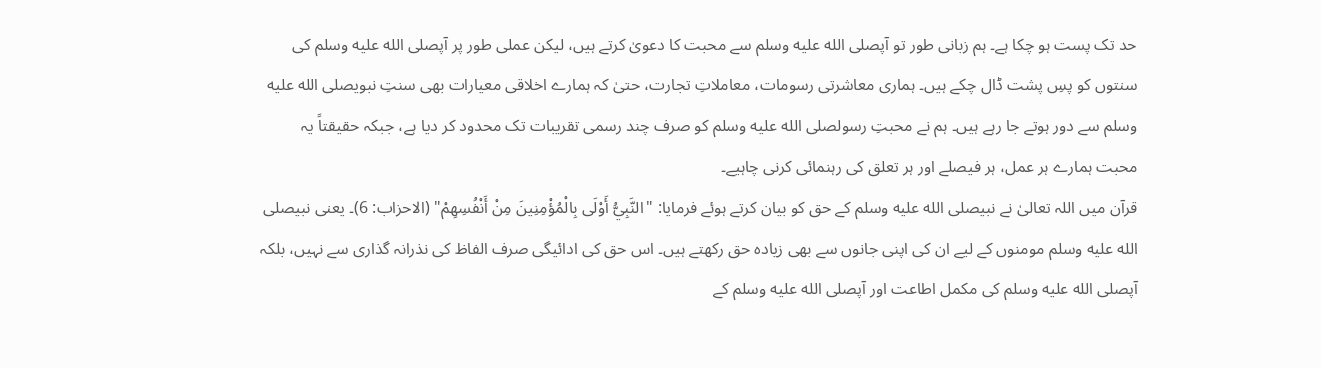حد تک پست ہو چکا ہے۔ ہم زبانی طور تو آپصلى الله عليه وسلم سے محبت کا دعویٰ کرتے ہیں، لیکن عملی طور پر آپصلى الله عليه وسلم کی سنتوں کو پسِ پشت ڈال چکے ہیں۔ ہماری معاشرتی رسومات، معاملاتِ تجارت، حتیٰ کہ ہمارے اخلاقی معیارات بھی سنتِ نبویصلى الله عليه وسلم سے دور ہوتے جا رہے ہیں۔ ہم نے محبتِ رسولصلى الله عليه وسلم کو صرف چند رسمی تقریبات تک محدود کر دیا ہے، جبکہ حقیقتاً یہ محبت ہمارے ہر عمل، ہر فیصلے اور ہر تعلق کی رہنمائی کرنی چاہیے۔
قرآن میں اللہ تعالیٰ نے نبیصلى الله عليه وسلم کے حق کو بیان کرتے ہوئے فرمایا: "النَّبِيُّ أَوْلَى بِالْمُؤْمِنِينَ مِنْ أَنْفُسِهِمْ" (الاحزاب: 6)۔ یعنی نبیصلى الله عليه وسلم مومنوں کے لیے ان کی اپنی جانوں سے بھی زیادہ حق رکھتے ہیں۔ اس حق کی ادائیگی صرف الفاظ کی نذرانہ گذاری سے نہیں، بلکہ آپصلى الله عليه وسلم کی مکمل اطاعت اور آپصلى الله عليه وسلم کے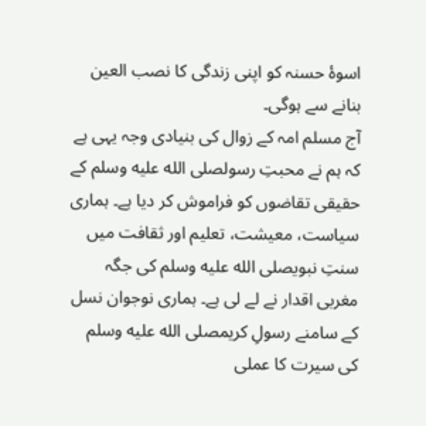اسوۂ حسنہ کو اپنی زندگی کا نصب العین بنانے سے ہوگی۔
آج مسلم امہ کے زوال کی بنیادی وجہ یہی ہے کہ ہم نے محبتِ رسولصلى الله عليه وسلم کے حقیقی تقاضوں کو فراموش کر دیا ہے۔ ہماری سیاست، معیشت، تعلیم اور ثقافت میں سنتِ نبویصلى الله عليه وسلم کی جگہ مغربی اقدار نے لے لی ہے۔ ہماری نوجوان نسل کے سامنے رسولِ کریمصلى الله عليه وسلم کی سیرت کا عملی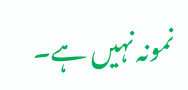نمونہ نہیں ہے۔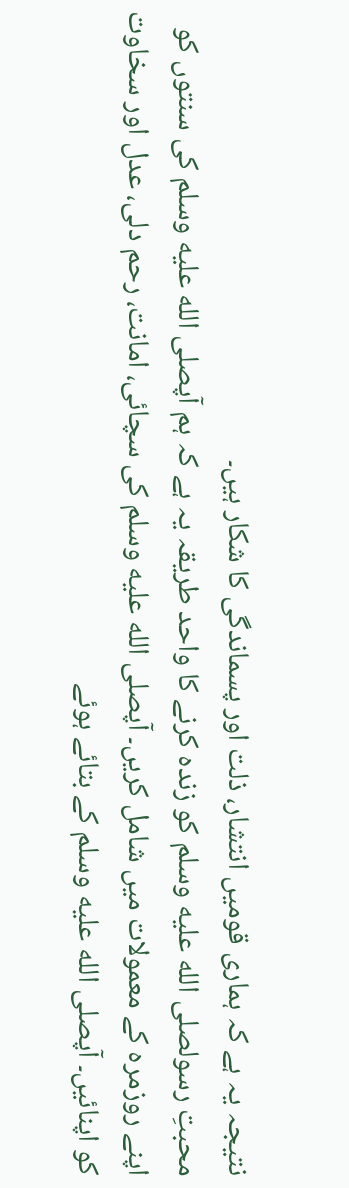نتیجہ یہ ہے کہ ہماری قومیں انتشار، ذلت اور پسماندگی کا شکار ہیں۔
محبتِ رسولصلى الله عليه وسلم کو زندہ کرنے کا واحد طریقہ یہ ہے کہ ہم آپصلى الله عليه وسلم کی سنتوں کو اپنے روزمرہ کے معمولات میں شامل کریں۔ آپصلى الله عليه وسلم کی سچائی، امانت، رحم دلی، عدل اور سخاوت کو اپنائیں۔ آپصلى الله عليه وسلم کے بتائے ہوئے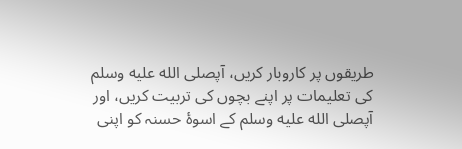طریقوں پر کاروبار کریں، آپصلى الله عليه وسلم کی تعلیمات پر اپنے بچوں کی تربیت کریں، اور آپصلى الله عليه وسلم کے اسوۂ حسنہ کو اپنی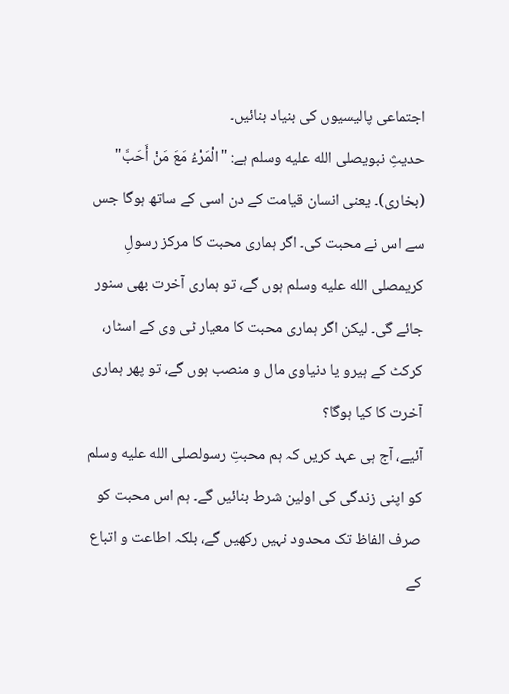اجتماعی پالیسیوں کی بنیاد بنائیں۔
حدیثِ نبویصلى الله عليه وسلم ہے: "الْمَرْءُ مَعَ مَنْ أَحَبَّ" (بخاری)۔ یعنی انسان قیامت کے دن اسی کے ساتھ ہوگا جس سے اس نے محبت کی۔ اگر ہماری محبت کا مرکز رسولِ کریمصلى الله عليه وسلم ہوں گے، تو ہماری آخرت بھی سنور جائے گی۔ لیکن اگر ہماری محبت کا معیار ٹی وی کے اسٹار، کرکٹ کے ہیرو یا دنیاوی مال و منصب ہوں گے، تو پھر ہماری آخرت کا کیا ہوگا؟
آئیے، آج ہی عہد کریں کہ ہم محبتِ رسولصلى الله عليه وسلم کو اپنی زندگی کی اولین شرط بنائیں گے۔ ہم اس محبت کو صرف الفاظ تک محدود نہیں رکھیں گے، بلکہ اطاعت و اتباع کے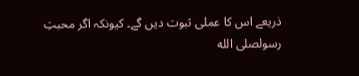ذریعے اس کا عملی ثبوت دیں گے۔ کیونکہ اگر محبتِ رسولصلى الله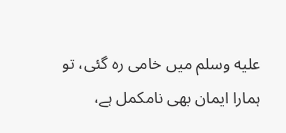عليه وسلم میں خامی رہ گئی، تو ہمارا ایمان بھی نامکمل ہے،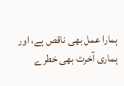ہمارا عمل بھی ناقص ہے، اور ہماری آخرت بھی خطرے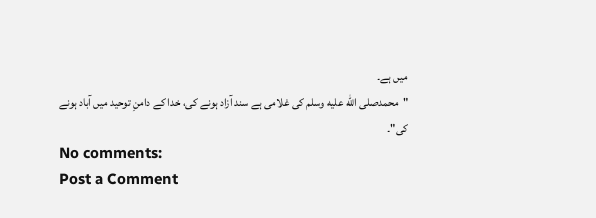میں ہے۔
"محمدصلى الله عليه وسلم کی غلامی ہے سند آزاد ہونے کی، خدا کے دامنِ توحید میں آباد ہونے کی"۔
No comments:
Post a Comment